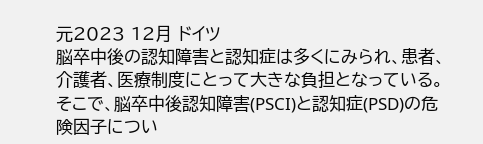元2023 12月 ドイツ
脳卒中後の認知障害と認知症は多くにみられ、患者、介護者、医療制度にとって大きな負担となっている。
そこで、脳卒中後認知障害(PSCI)と認知症(PSD)の危険因子につい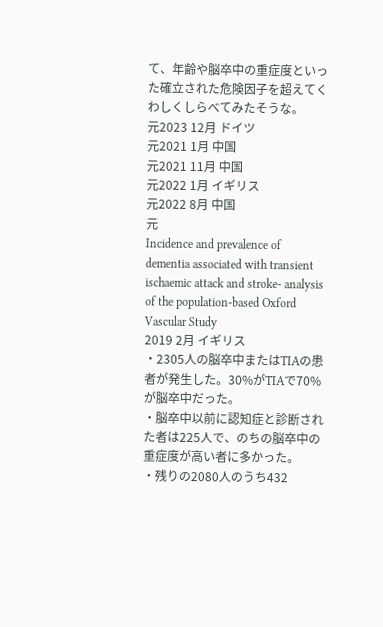て、年齢や脳卒中の重症度といった確立された危険因子を超えてくわしくしらべてみたそうな。
元2023 12月 ドイツ
元2021 1月 中国
元2021 11月 中国
元2022 1月 イギリス
元2022 8月 中国
元
Incidence and prevalence of dementia associated with transient ischaemic attack and stroke- analysis of the population-based Oxford Vascular Study
2019 2月 イギリス
・2305人の脳卒中またはTIAの患者が発生した。30%がTIAで70%が脳卒中だった。
・脳卒中以前に認知症と診断された者は225人で、のちの脳卒中の重症度が高い者に多かった。
・残りの2080人のうち432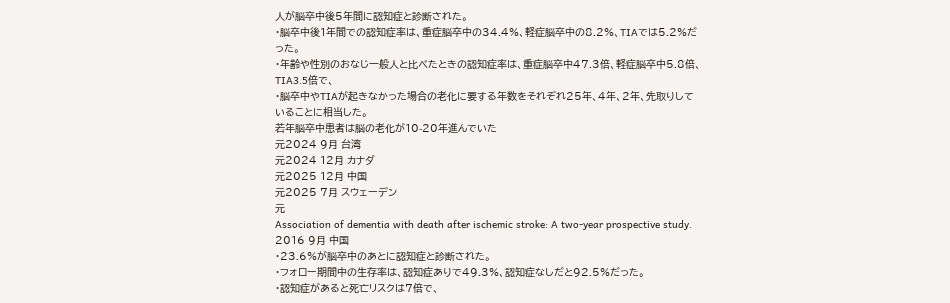人が脳卒中後5年間に認知症と診断された。
・脳卒中後1年間での認知症率は、重症脳卒中の34.4%、軽症脳卒中の8.2%、TIAでは5.2%だった。
・年齢や性別のおなじ一般人と比べたときの認知症率は、重症脳卒中47.3倍、軽症脳卒中5.8倍、TIA3.5倍で、
・脳卒中やTIAが起きなかった場合の老化に要する年数をそれぞれ25年、4年、2年、先取りしていることに相当した。
若年脳卒中患者は脳の老化が10-20年進んでいた
元2024 9月 台湾
元2024 12月 カナダ
元2025 12月 中国
元2025 7月 スウェーデン
元
Association of dementia with death after ischemic stroke: A two-year prospective study.
2016 9月 中国
・23.6%が脳卒中のあとに認知症と診断された。
・フォロー期間中の生存率は、認知症ありで49.3%、認知症なしだと92.5%だった。
・認知症があると死亡リスクは7倍で、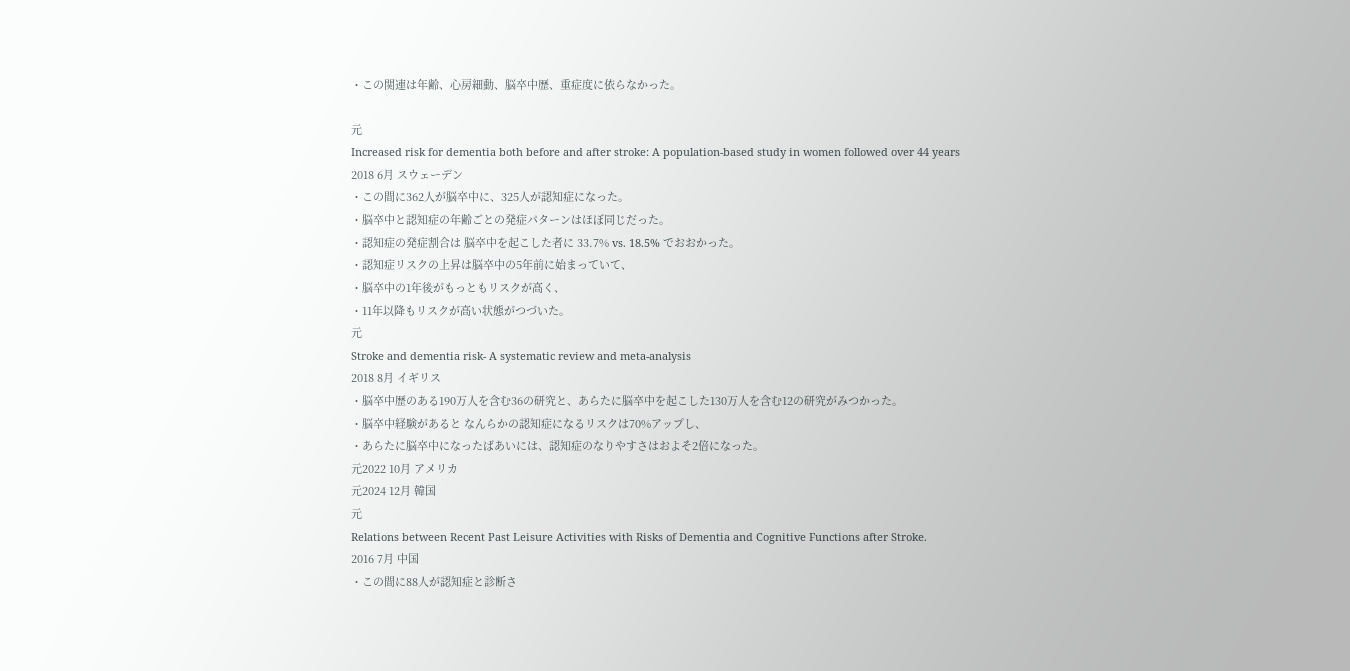・この関連は年齢、心房細動、脳卒中歴、重症度に依らなかった。

元
Increased risk for dementia both before and after stroke: A population-based study in women followed over 44 years
2018 6月 スウェーデン
・この間に362人が脳卒中に、325人が認知症になった。
・脳卒中と認知症の年齢ごとの発症パターンはほぼ同じだった。
・認知症の発症割合は 脳卒中を起こした者に 33.7% vs. 18.5% でおおかった。
・認知症リスクの上昇は脳卒中の5年前に始まっていて、
・脳卒中の1年後がもっともリスクが高く、
・11年以降もリスクが高い状態がつづいた。
元
Stroke and dementia risk- A systematic review and meta-analysis
2018 8月 イギリス
・脳卒中歴のある190万人を含む36の研究と、あらたに脳卒中を起こした130万人を含む12の研究がみつかった。
・脳卒中経験があると なんらかの認知症になるリスクは70%アップし、
・あらたに脳卒中になったばあいには、認知症のなりやすさはおよそ2倍になった。
元2022 10月 アメリカ
元2024 12月 韓国
元
Relations between Recent Past Leisure Activities with Risks of Dementia and Cognitive Functions after Stroke.
2016 7月 中国
・この間に88人が認知症と診断さ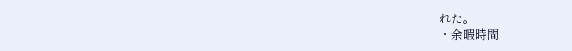れた。
・余暇時間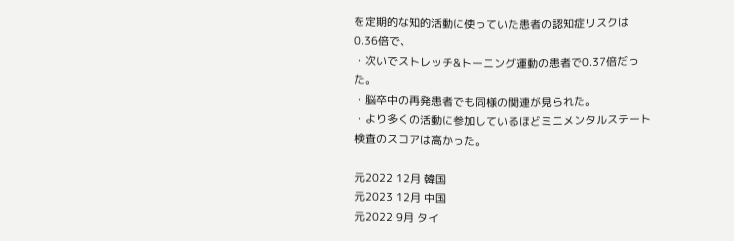を定期的な知的活動に使っていた患者の認知症リスクは0.36倍で、
・次いでストレッチ&トーニング運動の患者で0.37倍だった。
・脳卒中の再発患者でも同様の関連が見られた。
・より多くの活動に参加しているほどミニメンタルステート検査のスコアは高かった。

元2022 12月 韓国
元2023 12月 中国
元2022 9月 タイ